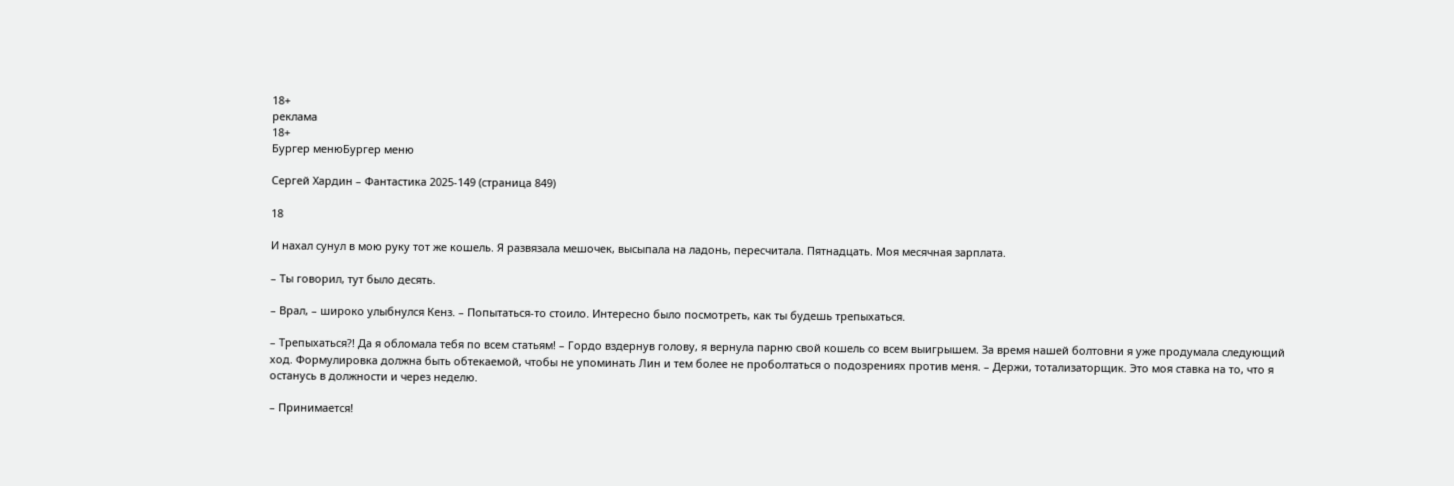18+
реклама
18+
Бургер менюБургер меню

Сергей Хардин – Фантастика 2025-149 (страница 849)

18

И нахал сунул в мою руку тот же кошель. Я развязала мешочек, высыпала на ладонь, пересчитала. Пятнадцать. Моя месячная зарплата.

– Ты говорил, тут было десять.

– Врал, – широко улыбнулся Кенз. – Попытаться-то стоило. Интересно было посмотреть, как ты будешь трепыхаться.

– Трепыхаться?! Да я обломала тебя по всем статьям! – Гордо вздернув голову, я вернула парню свой кошель со всем выигрышем. За время нашей болтовни я уже продумала следующий ход. Формулировка должна быть обтекаемой, чтобы не упоминать Лин и тем более не проболтаться о подозрениях против меня. – Держи, тотализаторщик. Это моя ставка на то, что я останусь в должности и через неделю.

– Принимается!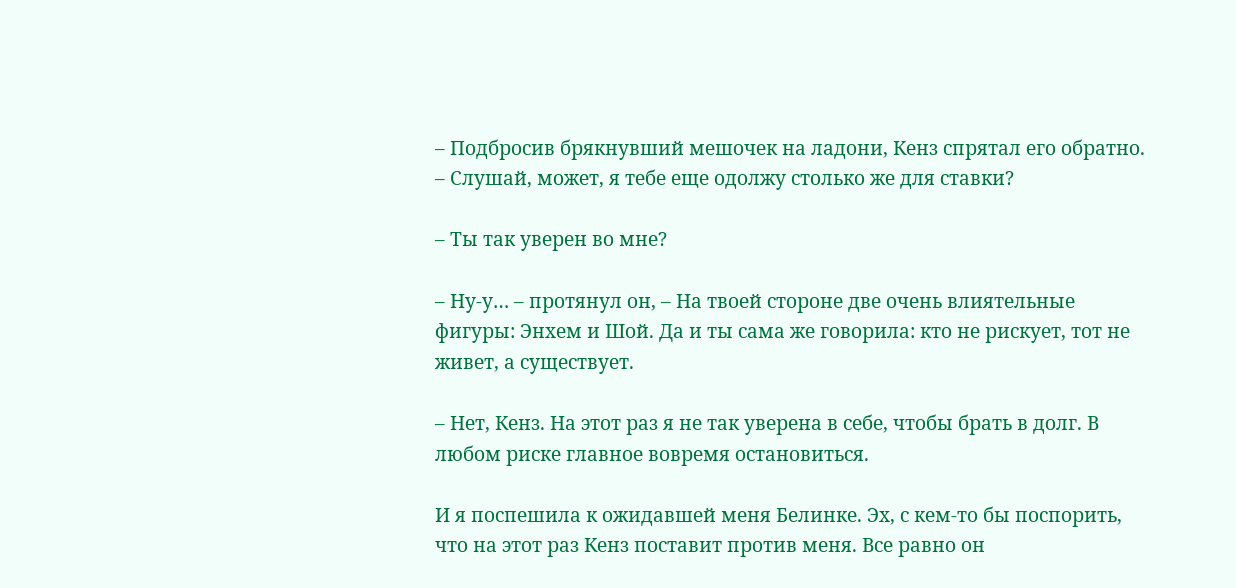– Подбросив брякнувший мешочек на ладони, Кенз спрятал его обратно. – Слушай, может, я тебе еще одолжу столько же для ставки?

– Ты так уверен во мне?

– Ну-у… – протянул он, – На твоей стороне две очень влиятельные фигуры: Энхем и Шой. Да и ты сама же говорила: кто не рискует, тот не живет, а существует.

– Нет, Кенз. На этот раз я не так уверена в себе, чтобы брать в долг. В любом риске главное вовремя остановиться.

И я поспешила к ожидавшей меня Белинке. Эх, с кем-то бы поспорить, что на этот раз Кенз поставит против меня. Все равно он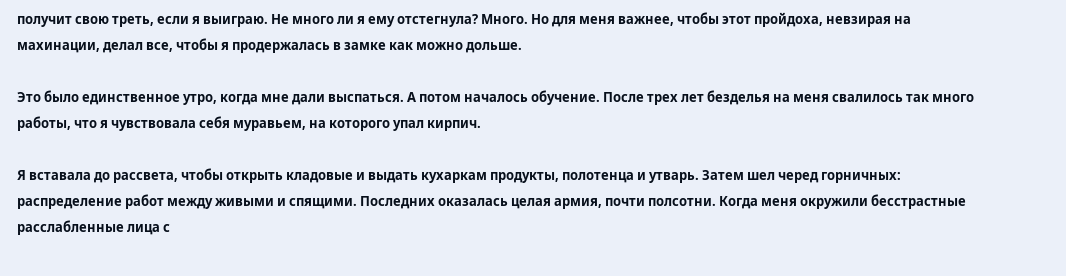получит свою треть, если я выиграю. Не много ли я ему отстегнула? Много. Но для меня важнее, чтобы этот пройдоха, невзирая на махинации, делал все, чтобы я продержалась в замке как можно дольше.

Это было единственное утро, когда мне дали выспаться. А потом началось обучение. После трех лет безделья на меня свалилось так много работы, что я чувствовала себя муравьем, на которого упал кирпич.

Я вставала до рассвета, чтобы открыть кладовые и выдать кухаркам продукты, полотенца и утварь. Затем шел черед горничных: распределение работ между живыми и спящими. Последних оказалась целая армия, почти полсотни. Когда меня окружили бесстрастные расслабленные лица с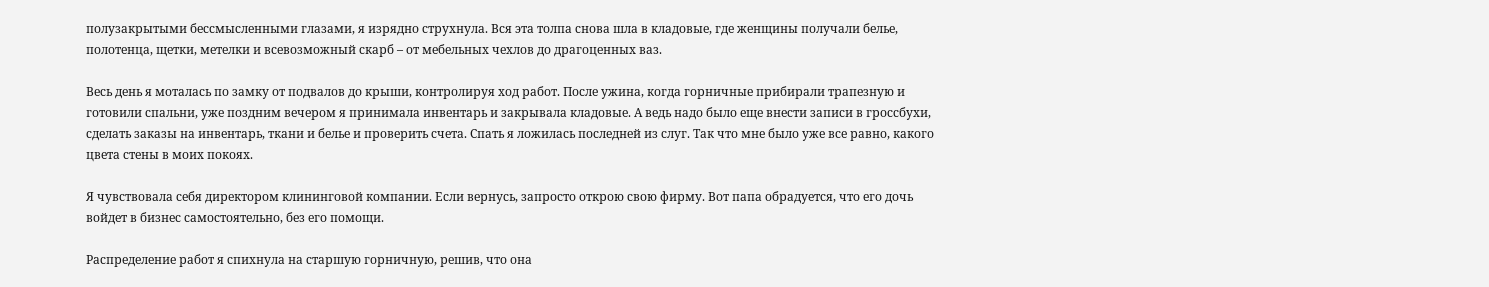полузакрытыми бессмысленными глазами, я изрядно струхнула. Вся эта толпа снова шла в кладовые, где женщины получали белье, полотенца, щетки, метелки и всевозможный скарб – от мебельных чехлов до драгоценных ваз.

Весь день я моталась по замку от подвалов до крыши, контролируя ход работ. После ужина, когда горничные прибирали трапезную и готовили спальни, уже поздним вечером я принимала инвентарь и закрывала кладовые. А ведь надо было еще внести записи в гроссбухи, сделать заказы на инвентарь, ткани и белье и проверить счета. Спать я ложилась последней из слуг. Так что мне было уже все равно, какого цвета стены в моих покоях.

Я чувствовала себя директором клининговой компании. Если вернусь, запросто открою свою фирму. Вот папа обрадуется, что его дочь войдет в бизнес самостоятельно, без его помощи.

Распределение работ я спихнула на старшую горничную, решив, что она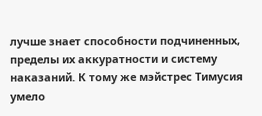лучше знает способности подчиненных, пределы их аккуратности и систему наказаний. К тому же мэйстрес Тимусия умело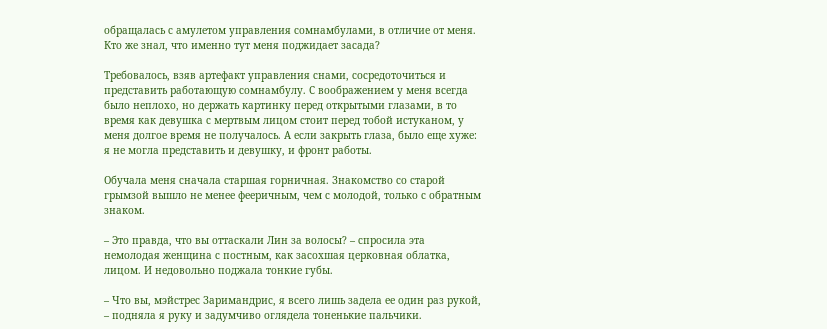обращалась с амулетом управления сомнамбулами, в отличие от меня. Кто же знал, что именно тут меня поджидает засада?

Требовалось, взяв артефакт управления снами, сосредоточиться и представить работающую сомнамбулу. С воображением у меня всегда было неплохо, но держать картинку перед открытыми глазами, в то время как девушка с мертвым лицом стоит перед тобой истуканом, у меня долгое время не получалось. А если закрыть глаза, было еще хуже: я не могла представить и девушку, и фронт работы.

Обучала меня сначала старшая горничная. Знакомство со старой грымзой вышло не менее фееричным, чем с молодой, только с обратным знаком.

– Это правда, что вы оттаскали Лин за волосы? – спросила эта немолодая женщина с постным, как засохшая церковная облатка, лицом. И недовольно поджала тонкие губы.

– Что вы, мэйстрес Заримандрис, я всего лишь задела ее один раз рукой, – подняла я руку и задумчиво оглядела тоненькие пальчики.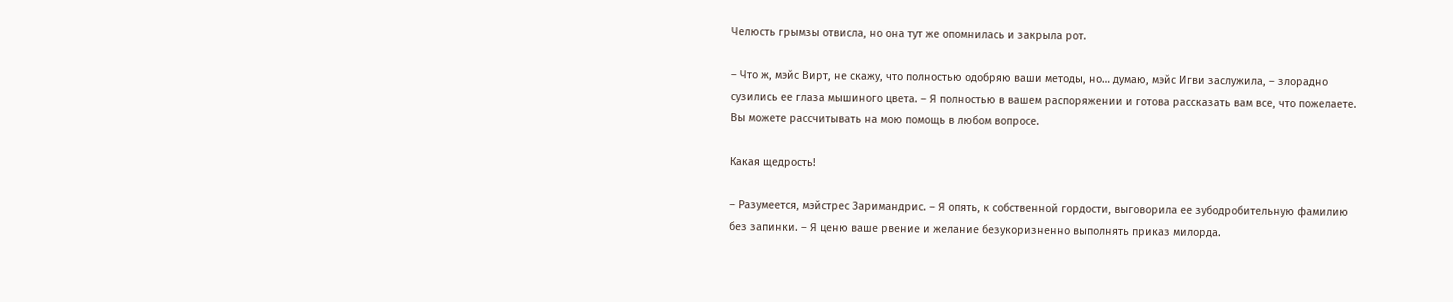Челюсть грымзы отвисла, но она тут же опомнилась и закрыла рот.

– Что ж, мэйс Вирт, не скажу, что полностью одобряю ваши методы, но… думаю, мэйс Игви заслужила, – злорадно сузились ее глаза мышиного цвета. – Я полностью в вашем распоряжении и готова рассказать вам все, что пожелаете. Вы можете рассчитывать на мою помощь в любом вопросе.

Какая щедрость!

– Разумеется, мэйстрес Заримандрис. – Я опять, к собственной гордости, выговорила ее зубодробительную фамилию без запинки. – Я ценю ваше рвение и желание безукоризненно выполнять приказ милорда.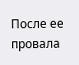После ее провала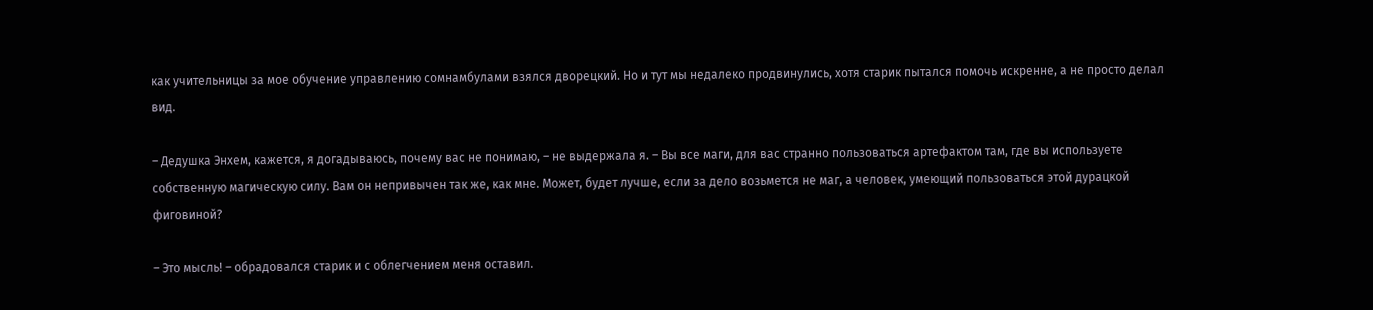как учительницы за мое обучение управлению сомнамбулами взялся дворецкий. Но и тут мы недалеко продвинулись, хотя старик пытался помочь искренне, а не просто делал вид.

– Дедушка Энхем, кажется, я догадываюсь, почему вас не понимаю, – не выдержала я. – Вы все маги, для вас странно пользоваться артефактом там, где вы используете собственную магическую силу. Вам он непривычен так же, как мне. Может, будет лучше, если за дело возьмется не маг, а человек, умеющий пользоваться этой дурацкой фиговиной?

– Это мысль! – обрадовался старик и с облегчением меня оставил.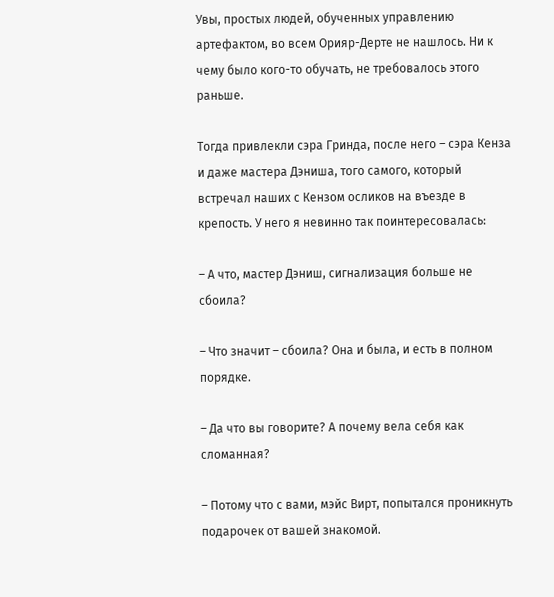Увы, простых людей, обученных управлению артефактом, во всем Орияр-Дерте не нашлось. Ни к чему было кого-то обучать, не требовалось этого раньше.

Тогда привлекли сэра Гринда, после него – сэра Кенза и даже мастера Дэниша, того самого, который встречал наших с Кензом осликов на въезде в крепость. У него я невинно так поинтересовалась:

– А что, мастер Дэниш, сигнализация больше не сбоила?

– Что значит – сбоила? Она и была, и есть в полном порядке.

– Да что вы говорите? А почему вела себя как сломанная?

– Потому что с вами, мэйс Вирт, попытался проникнуть подарочек от вашей знакомой.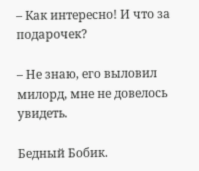– Как интересно! И что за подарочек?

– Не знаю, его выловил милорд, мне не довелось увидеть.

Бедный Бобик.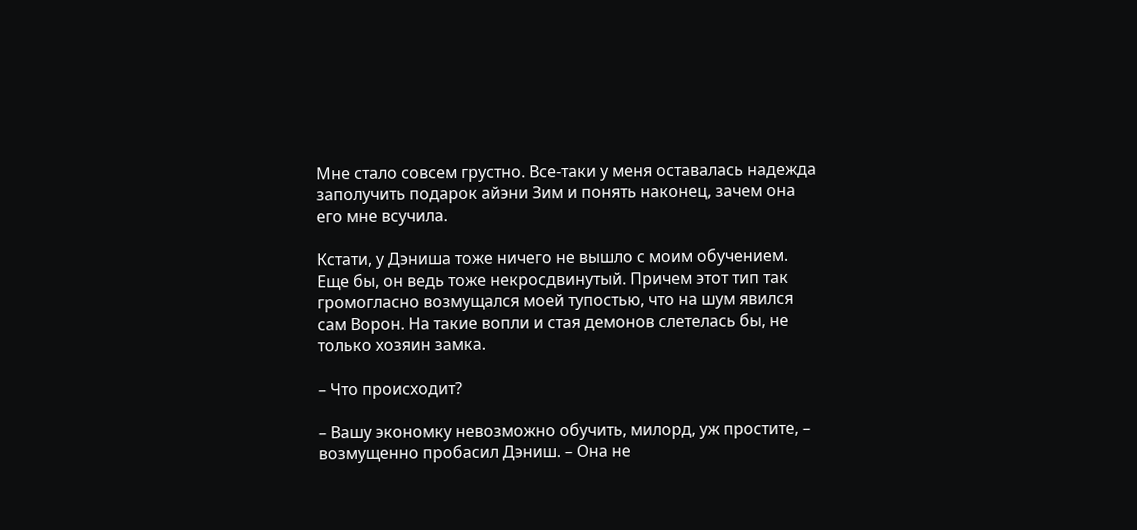Мне стало совсем грустно. Все-таки у меня оставалась надежда заполучить подарок айэни Зим и понять наконец, зачем она его мне всучила.

Кстати, у Дэниша тоже ничего не вышло с моим обучением. Еще бы, он ведь тоже некросдвинутый. Причем этот тип так громогласно возмущался моей тупостью, что на шум явился сам Ворон. На такие вопли и стая демонов слетелась бы, не только хозяин замка.

– Что происходит?

– Вашу экономку невозможно обучить, милорд, уж простите, – возмущенно пробасил Дэниш. – Она не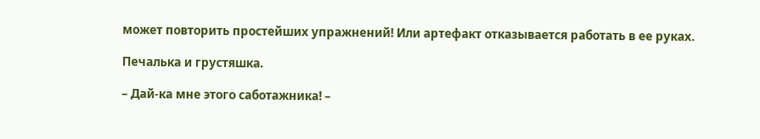может повторить простейших упражнений! Или артефакт отказывается работать в ее руках.

Печалька и грустяшка.

– Дай-ка мне этого саботажника! –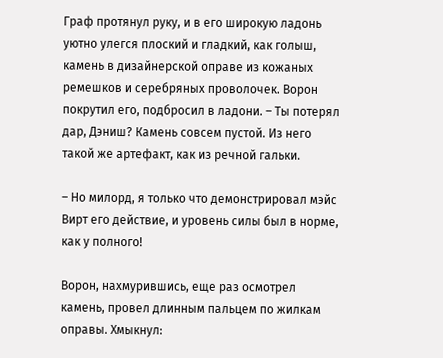Граф протянул руку, и в его широкую ладонь уютно улегся плоский и гладкий, как голыш, камень в дизайнерской оправе из кожаных ремешков и серебряных проволочек. Ворон покрутил его, подбросил в ладони. – Ты потерял дар, Дэниш? Камень совсем пустой. Из него такой же артефакт, как из речной гальки.

– Но милорд, я только что демонстрировал мэйс Вирт его действие, и уровень силы был в норме, как у полного!

Ворон, нахмурившись, еще раз осмотрел камень, провел длинным пальцем по жилкам оправы. Хмыкнул: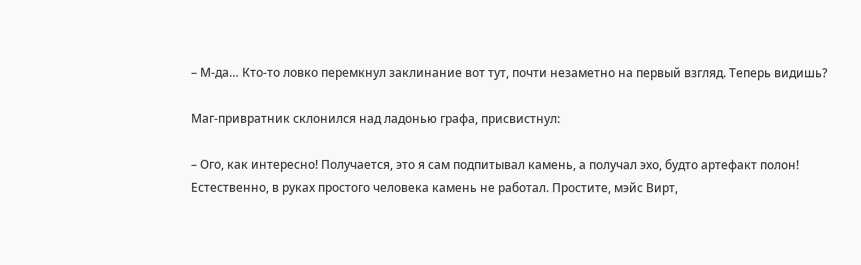– М-да… Кто-то ловко перемкнул заклинание вот тут, почти незаметно на первый взгляд. Теперь видишь?

Маг-привратник склонился над ладонью графа, присвистнул:

– Ого, как интересно! Получается, это я сам подпитывал камень, а получал эхо, будто артефакт полон! Естественно, в руках простого человека камень не работал. Простите, мэйс Вирт,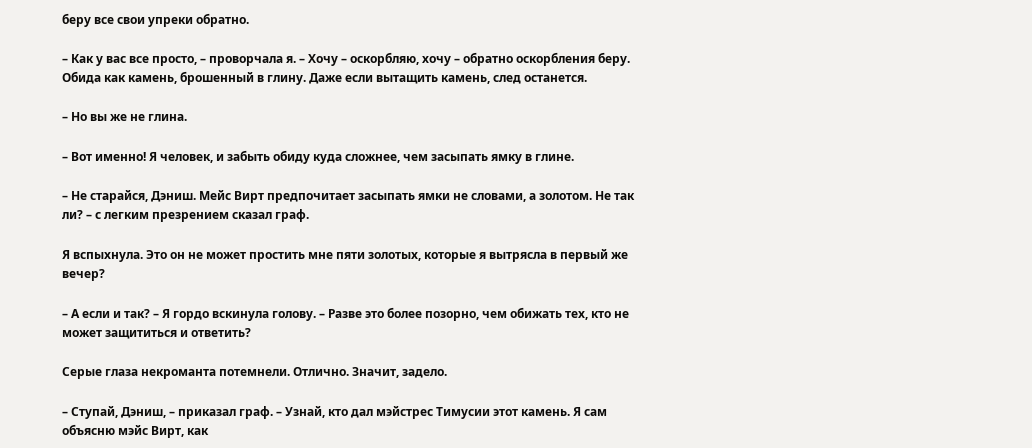беру все свои упреки обратно.

– Как у вас все просто, – проворчала я. – Хочу – оскорбляю, хочу – обратно оскорбления беру. Обида как камень, брошенный в глину. Даже если вытащить камень, след останется.

– Но вы же не глина.

– Вот именно! Я человек, и забыть обиду куда сложнее, чем засыпать ямку в глине.

– Не старайся, Дэниш. Мейс Вирт предпочитает засыпать ямки не словами, а золотом. Не так ли? – с легким презрением сказал граф.

Я вспыхнула. Это он не может простить мне пяти золотых, которые я вытрясла в первый же вечер?

– А если и так? – Я гордо вскинула голову. – Разве это более позорно, чем обижать тех, кто не может защититься и ответить?

Серые глаза некроманта потемнели. Отлично. Значит, задело.

– Ступай, Дэниш, – приказал граф. – Узнай, кто дал мэйстрес Тимусии этот камень. Я сам объясню мэйс Вирт, как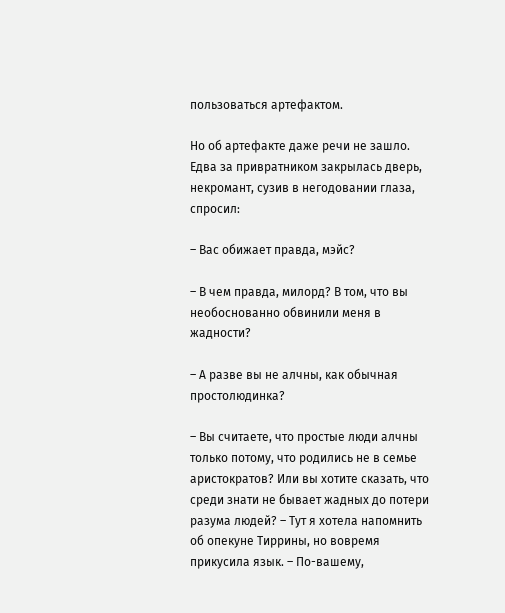пользоваться артефактом.

Но об артефакте даже речи не зашло. Едва за привратником закрылась дверь, некромант, сузив в негодовании глаза, спросил:

– Вас обижает правда, мэйс?

– В чем правда, милорд? В том, что вы необоснованно обвинили меня в жадности?

– А разве вы не алчны, как обычная простолюдинка?

– Вы считаете, что простые люди алчны только потому, что родились не в семье аристократов? Или вы хотите сказать, что среди знати не бывает жадных до потери разума людей? – Тут я хотела напомнить об опекуне Тиррины, но вовремя прикусила язык. – По-вашему,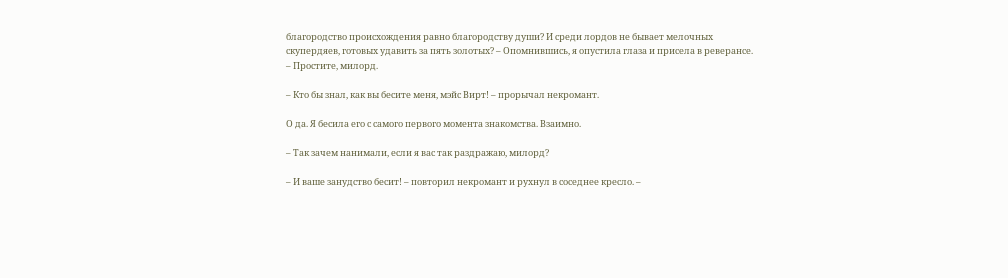благородство происхождения равно благородству души? И среди лордов не бывает мелочных скупердяев, готовых удавить за пять золотых? – Опомнившись, я опустила глаза и присела в реверансе. – Простите, милорд.

– Кто бы знал, как вы бесите меня, мэйс Вирт! – прорычал некромант.

О да. Я бесила его с самого первого момента знакомства. Взаимно.

– Так зачем нанимали, если я вас так раздражаю, милорд?

– И ваше занудство бесит! – повторил некромант и рухнул в соседнее кресло. –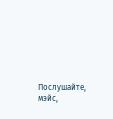Послушайте, мэйс,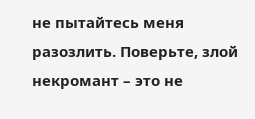не пытайтесь меня разозлить. Поверьте, злой некромант – это не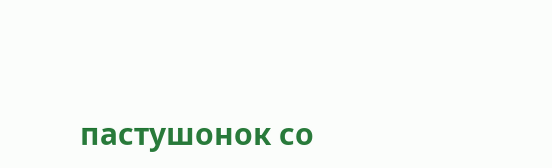пастушонок со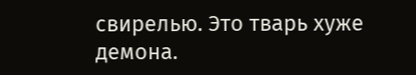свирелью. Это тварь хуже демона.